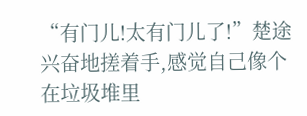“有门儿!太有门儿了!”楚途兴奋地搓着手,感觉自己像个在垃圾堆里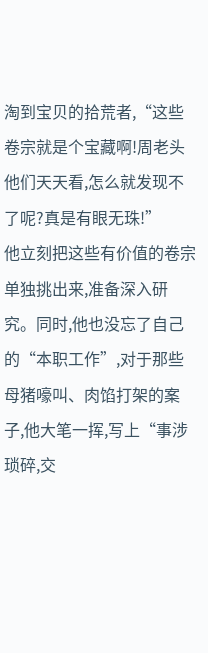淘到宝贝的拾荒者,“这些卷宗就是个宝藏啊!周老头他们天天看,怎么就发现不了呢?真是有眼无珠!”
他立刻把这些有价值的卷宗单独挑出来,准备深入研究。同时,他也没忘了自己的“本职工作”,对于那些母猪嚎叫、肉馅打架的案子,他大笔一挥,写上“事涉琐碎,交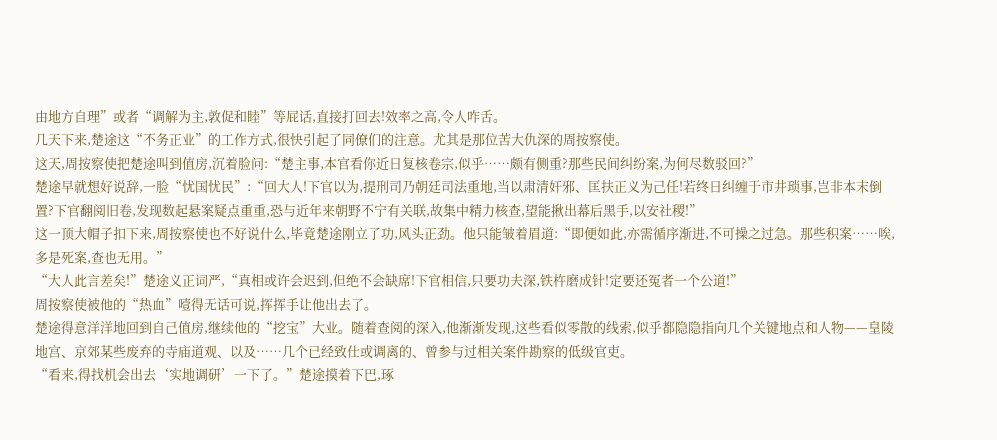由地方自理”或者“调解为主,敦促和睦”等屁话,直接打回去!效率之高,令人咋舌。
几天下来,楚途这“不务正业”的工作方式,很快引起了同僚们的注意。尤其是那位苦大仇深的周按察使。
这天,周按察使把楚途叫到值房,沉着脸问:“楚主事,本官看你近日复核卷宗,似乎……颇有侧重?那些民间纠纷案,为何尽数驳回?”
楚途早就想好说辞,一脸“忧国忧民”:“回大人!下官以为,提刑司乃朝廷司法重地,当以肃清奸邪、匡扶正义为己任!若终日纠缠于市井琐事,岂非本末倒置?下官翻阅旧卷,发现数起悬案疑点重重,恐与近年来朝野不宁有关联,故集中精力核查,望能揪出幕后黑手,以安社稷!”
这一顶大帽子扣下来,周按察使也不好说什么,毕竟楚途刚立了功,风头正劲。他只能皱着眉道:“即便如此,亦需循序渐进,不可操之过急。那些积案……唉,多是死案,查也无用。”
“大人此言差矣!”楚途义正词严,“真相或许会迟到,但绝不会缺席!下官相信,只要功夫深,铁杵磨成针!定要还冤者一个公道!”
周按察使被他的“热血”噎得无话可说,挥挥手让他出去了。
楚途得意洋洋地回到自己值房,继续他的“挖宝”大业。随着查阅的深入,他渐渐发现,这些看似零散的线索,似乎都隐隐指向几个关键地点和人物——皇陵地宫、京郊某些废弃的寺庙道观、以及……几个已经致仕或调离的、曾参与过相关案件勘察的低级官吏。
“看来,得找机会出去‘实地调研’一下了。”楚途摸着下巴,琢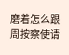磨着怎么跟周按察使请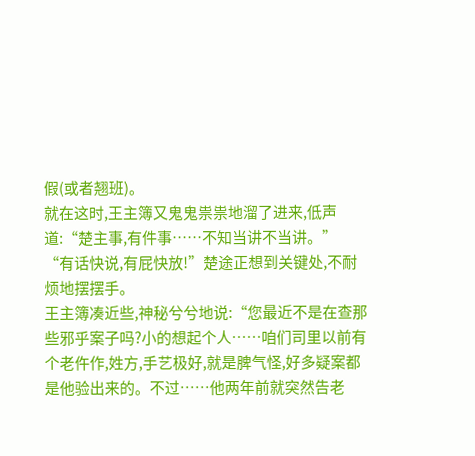假(或者翘班)。
就在这时,王主簿又鬼鬼祟祟地溜了进来,低声道:“楚主事,有件事……不知当讲不当讲。”
“有话快说,有屁快放!”楚途正想到关键处,不耐烦地摆摆手。
王主簿凑近些,神秘兮兮地说:“您最近不是在查那些邪乎案子吗?小的想起个人……咱们司里以前有个老仵作,姓方,手艺极好,就是脾气怪,好多疑案都是他验出来的。不过……他两年前就突然告老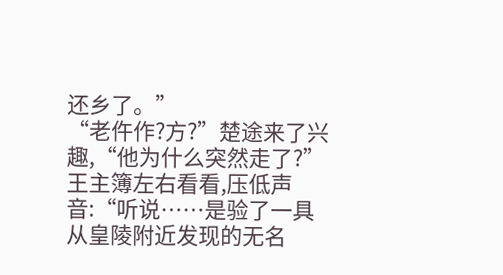还乡了。”
“老仵作?方?”楚途来了兴趣,“他为什么突然走了?”
王主簿左右看看,压低声音:“听说……是验了一具从皇陵附近发现的无名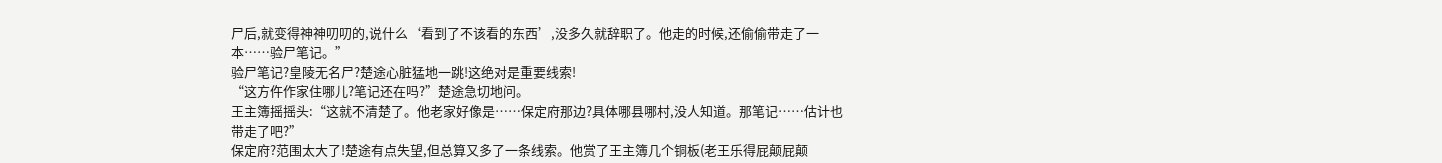尸后,就变得神神叨叨的,说什么‘看到了不该看的东西’,没多久就辞职了。他走的时候,还偷偷带走了一本……验尸笔记。”
验尸笔记?皇陵无名尸?楚途心脏猛地一跳!这绝对是重要线索!
“这方仵作家住哪儿?笔记还在吗?”楚途急切地问。
王主簿摇摇头:“这就不清楚了。他老家好像是……保定府那边?具体哪县哪村,没人知道。那笔记……估计也带走了吧?”
保定府?范围太大了!楚途有点失望,但总算又多了一条线索。他赏了王主簿几个铜板(老王乐得屁颠屁颠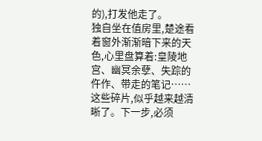的),打发他走了。
独自坐在值房里,楚途看着窗外渐渐暗下来的天色,心里盘算着:皇陵地宫、幽冥余孽、失踪的仵作、带走的笔记……这些碎片,似乎越来越清晰了。下一步,必须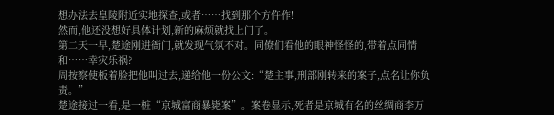想办法去皇陵附近实地探查,或者……找到那个方仵作!
然而,他还没想好具体计划,新的麻烦就找上门了。
第二天一早,楚途刚进衙门,就发现气氛不对。同僚们看他的眼神怪怪的,带着点同情和……幸灾乐祸?
周按察使板着脸把他叫过去,递给他一份公文:“楚主事,刑部刚转来的案子,点名让你负责。”
楚途接过一看,是一桩“京城富商暴毙案”。案卷显示,死者是京城有名的丝绸商李万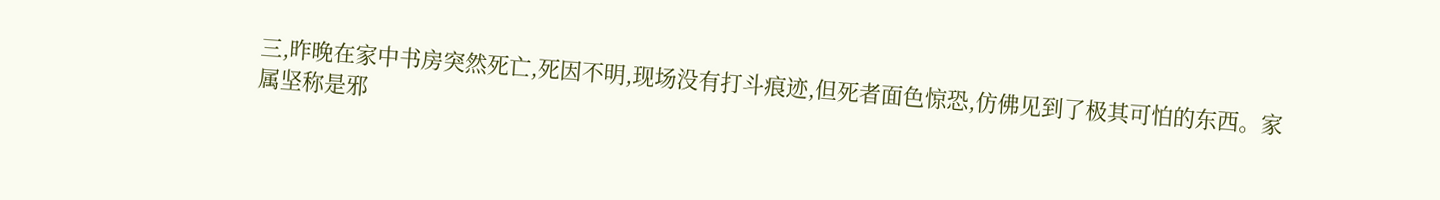三,昨晚在家中书房突然死亡,死因不明,现场没有打斗痕迹,但死者面色惊恐,仿佛见到了极其可怕的东西。家属坚称是邪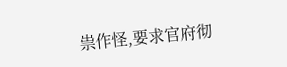祟作怪,要求官府彻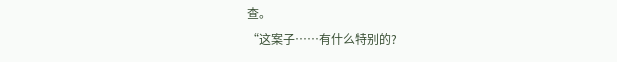查。
“这案子……有什么特别的?